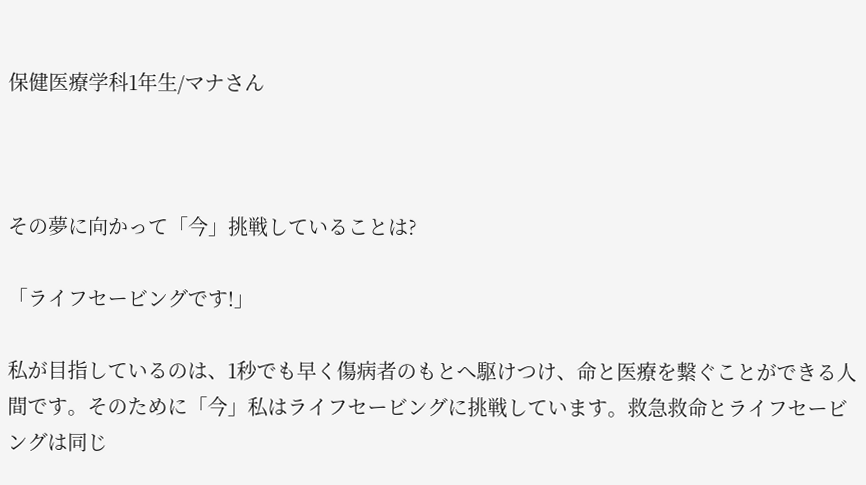保健医療学科1年生/マナさん



その夢に向かって「今」挑戦していることは?

「ライフセービングです!」

私が目指しているのは、1秒でも早く傷病者のもとへ駆けつけ、命と医療を繋ぐことができる人間です。そのために「今」私はライフセービングに挑戦しています。救急救命とライフセービングは同じ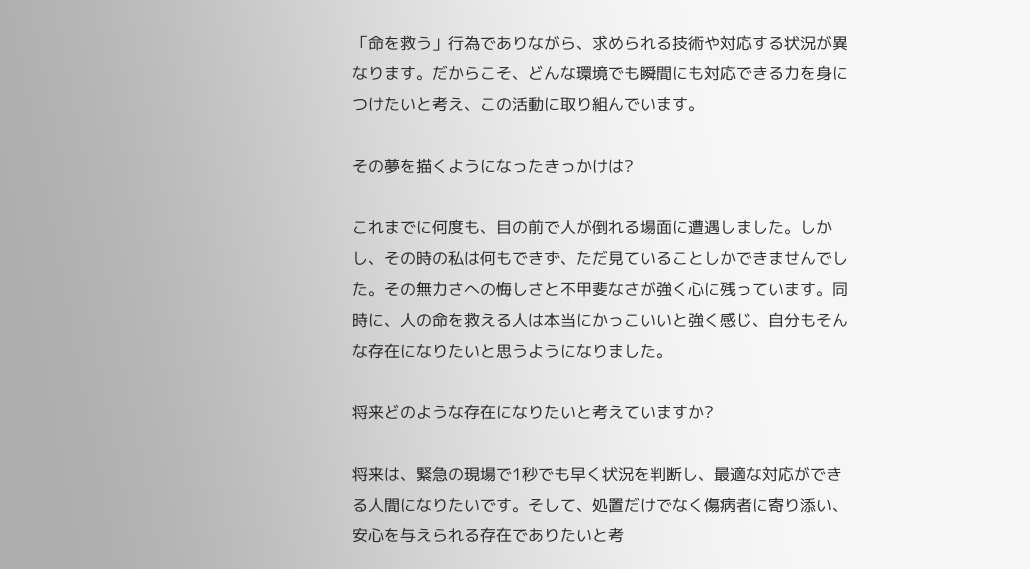「命を救う」行為でありながら、求められる技術や対応する状況が異なります。だからこそ、どんな環境でも瞬間にも対応できる力を身につけたいと考え、この活動に取り組んでいます。

その夢を描くようになったきっかけは?

これまでに何度も、目の前で人が倒れる場面に遭遇しました。しかし、その時の私は何もできず、ただ見ていることしかできませんでした。その無力さへの悔しさと不甲斐なさが強く心に残っています。同時に、人の命を救える人は本当にかっこいいと強く感じ、自分もそんな存在になりたいと思うようになりました。

将来どのような存在になりたいと考えていますか?

将来は、緊急の現場で1秒でも早く状況を判断し、最適な対応ができる人間になりたいです。そして、処置だけでなく傷病者に寄り添い、安心を与えられる存在でありたいと考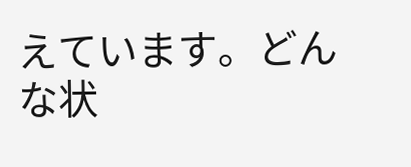えています。どんな状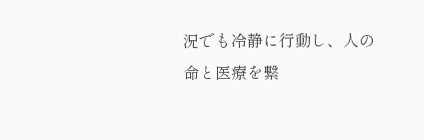況でも冷静に行動し、人の命と医療を繋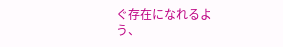ぐ存在になれるよう、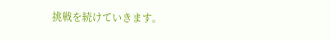挑戦を続けていきます。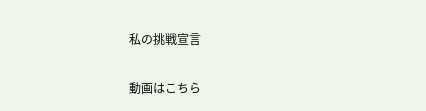私の挑戦宣言

動画はこちら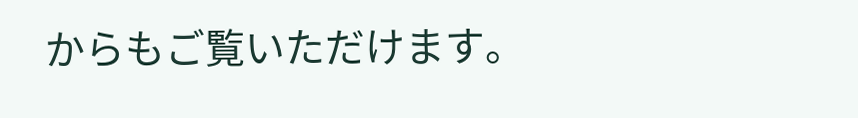からもご覧いただけます。